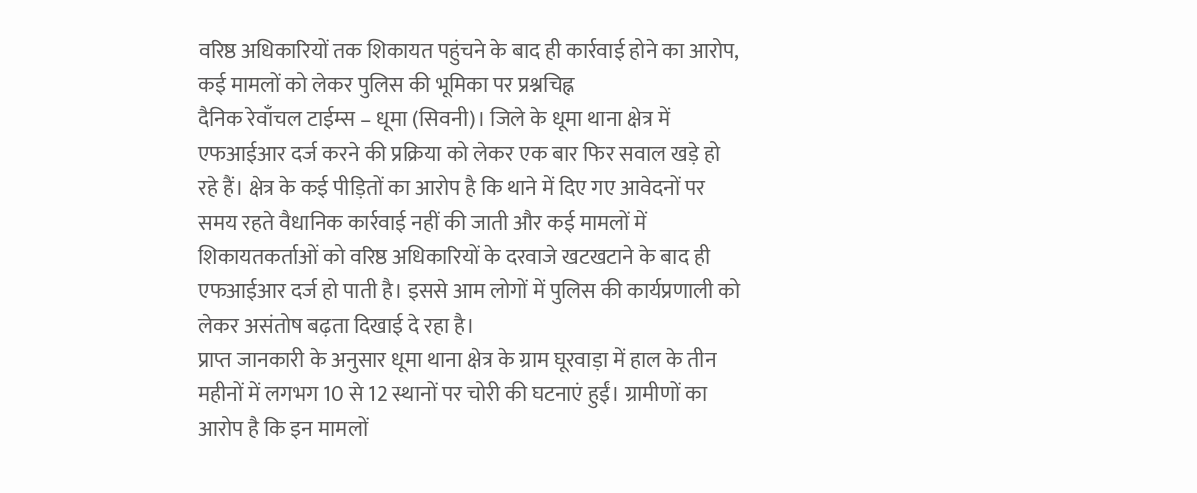वरिष्ठ अधिकारियों तक शिकायत पहुंचने के बाद ही कार्रवाई होने का आरोप, कई मामलों को लेकर पुलिस की भूमिका पर प्रश्नचिह्न
दैनिक रेवाँचल टाईम्स – धूमा (सिवनी)। जिले के धूमा थाना क्षेत्र में एफआईआर दर्ज करने की प्रक्रिया को लेकर एक बार फिर सवाल खड़े हो रहे हैं। क्षेत्र के कई पीड़ितों का आरोप है कि थाने में दिए गए आवेदनों पर समय रहते वैधानिक कार्रवाई नहीं की जाती और कई मामलों में शिकायतकर्ताओं को वरिष्ठ अधिकारियों के दरवाजे खटखटाने के बाद ही एफआईआर दर्ज हो पाती है। इससे आम लोगों में पुलिस की कार्यप्रणाली को लेकर असंतोष बढ़ता दिखाई दे रहा है।
प्राप्त जानकारी के अनुसार धूमा थाना क्षेत्र के ग्राम घूरवाड़ा में हाल के तीन महीनों में लगभग 10 से 12 स्थानों पर चोरी की घटनाएं हुईं। ग्रामीणों का आरोप है कि इन मामलों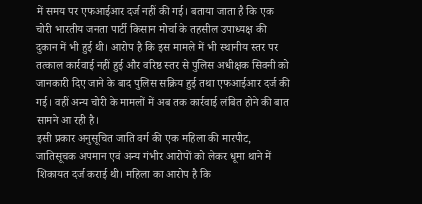में समय पर एफआईआर दर्ज नहीं की गई। बताया जाता है कि एक चोरी भारतीय जनता पार्टी किसान मोर्चा के तहसील उपाध्यक्ष की दुकान में भी हुई थी। आरोप है कि इस मामले में भी स्थानीय स्तर पर तत्काल कार्रवाई नहीं हुई और वरिष्ठ स्तर से पुलिस अधीक्षक सिवनी को जानकारी दिए जाने के बाद पुलिस सक्रिय हुई तथा एफआईआर दर्ज की गई। वहीं अन्य चोरी के मामलों में अब तक कार्रवाई लंबित होने की बात सामने आ रही है।
इसी प्रकार अनुसूचित जाति वर्ग की एक महिला की मारपीट, जातिसूचक अपमान एवं अन्य गंभीर आरोपों को लेकर धूमा थाने में शिकायत दर्ज कराई थी। महिला का आरोप है कि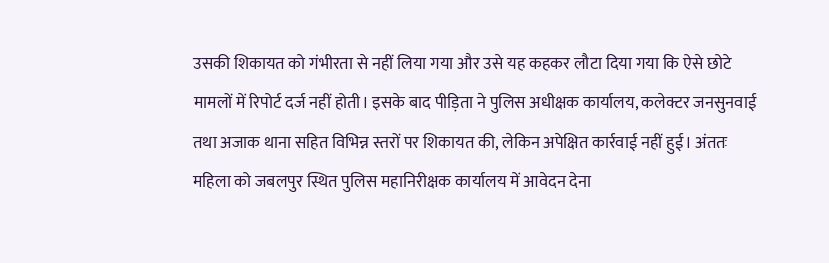उसकी शिकायत को गंभीरता से नहीं लिया गया और उसे यह कहकर लौटा दिया गया कि ऐसे छोटे मामलों में रिपोर्ट दर्ज नहीं होती। इसके बाद पीड़िता ने पुलिस अधीक्षक कार्यालय, कलेक्टर जनसुनवाई तथा अजाक थाना सहित विभिन्न स्तरों पर शिकायत की, लेकिन अपेक्षित कार्रवाई नहीं हुई। अंततः महिला को जबलपुर स्थित पुलिस महानिरीक्षक कार्यालय में आवेदन देना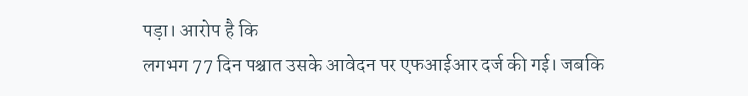पड़ा। आरोप है कि
लगभग 77 दिन पश्चात उसके आवेदन पर एफआईआर दर्ज की गई। जबकि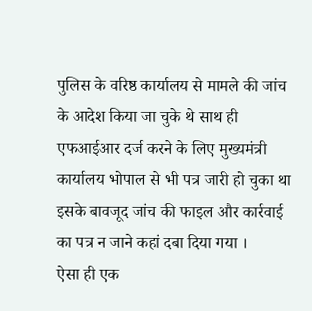पुलिस के वरिष्ठ कार्यालय से मामले की जांच के आदेश किया जा चुके थे साथ ही एफआईआर दर्ज करने के लिए मुख्यमंत्री कार्यालय भोपाल से भी पत्र जारी हो चुका था इसके बावजूद जांच की फाइल और कार्रवाई का पत्र न जाने कहां दबा दिया गया ।
ऐसा ही एक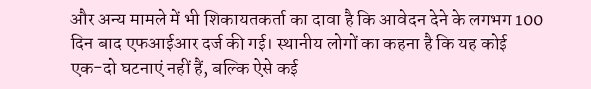और अन्य मामले में भी शिकायतकर्ता का दावा है कि आवेदन देने के लगभग 100 दिन बाद एफआईआर दर्ज की गई। स्थानीय लोगों का कहना है कि यह कोई एक-दो घटनाएं नहीं हैं, बल्कि ऐसे कई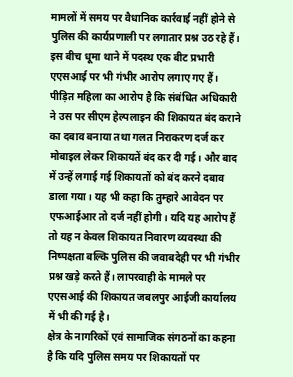मामलों में समय पर वैधानिक कार्रवाई नहीं होने से पुलिस की कार्यप्रणाली पर लगातार प्रश्न उठ रहे हैं।
इस बीच धूमा थाने में पदस्थ एक बीट प्रभारी एएसआई पर भी गंभीर आरोप लगाए गए हैं। पीड़ित महिला का आरोप है कि संबंधित अधिकारी ने उस पर सीएम हेल्पलाइन की शिकायत बंद कराने का दबाव बनाया तथा गलत निराकरण दर्ज कर मोबाइल लेकर शिकायतें बंद कर दी गई। और बाद में उन्हें लगाई गई शिकायतों को बंद करने दबाव डाला गया। यह भी कहा कि तुम्हारे आवेदन पर एफआईआर तो दर्ज नहीं होगी। यदि यह आरोप हैं तो यह न केवल शिकायत निवारण व्यवस्था की निष्पक्षता बल्कि पुलिस की जवाबदेही पर भी गंभीर प्रश्न खड़े करते हैं। लापरवाही के मामले पर एएसआई की शिकायत जबलपुर आईजी कार्यालय में भी की गई है।
क्षेत्र के नागरिकों एवं सामाजिक संगठनों का कहना है कि यदि पुलिस समय पर शिकायतों पर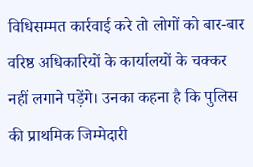विधिसम्मत कार्रवाई करे तो लोगों को बार-बार वरिष्ठ अधिकारियों के कार्यालयों के चक्कर नहीं लगाने पड़ेंगे। उनका कहना है कि पुलिस की प्राथमिक जिम्मेदारी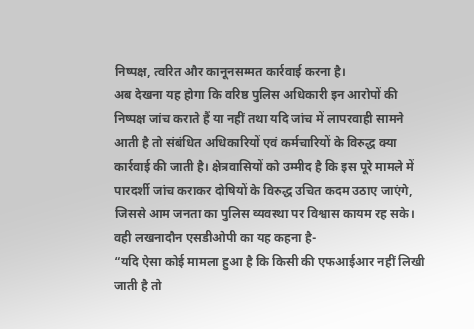निष्पक्ष, त्वरित और कानूनसम्मत कार्रवाई करना है।
अब देखना यह होगा कि वरिष्ठ पुलिस अधिकारी इन आरोपों की निष्पक्ष जांच कराते हैं या नहीं तथा यदि जांच में लापरवाही सामने आती है तो संबंधित अधिकारियों एवं कर्मचारियों के विरुद्ध क्या कार्रवाई की जाती है। क्षेत्रवासियों को उम्मीद है कि इस पूरे मामले में पारदर्शी जांच कराकर दोषियों के विरुद्ध उचित कदम उठाए जाएंगे, जिससे आम जनता का पुलिस व्यवस्था पर विश्वास कायम रह सके।
वही लखनादौन एसडीओपी का यह कहना है-
“यदि ऐसा कोई मामला हुआ है कि किसी की एफआईआर नहीं लिखी जाती है तो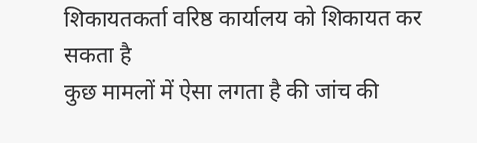शिकायतकर्ता वरिष्ठ कार्यालय को शिकायत कर सकता है
कुछ मामलों में ऐसा लगता है की जांच की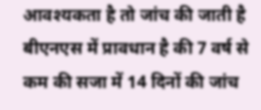आवश्यकता है तो जांच की जाती है बीएनएस में प्रावधान है की 7 वर्ष से कम की सजा में 14 दिनों की जांच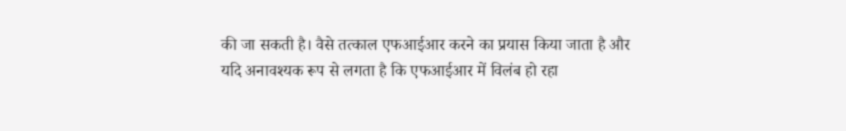की जा सकती है। वैसे तत्काल एफआईआर करने का प्रयास किया जाता है और यदि अनावश्यक रूप से लगता है कि एफआईआर में विलंब हो रहा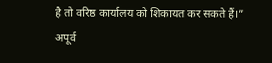है तो वरिष्ठ कार्यालय को शिकायत कर सकते हैं।”
अपूर्व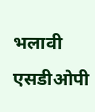भलावी एसडीओपी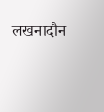लखनादौन